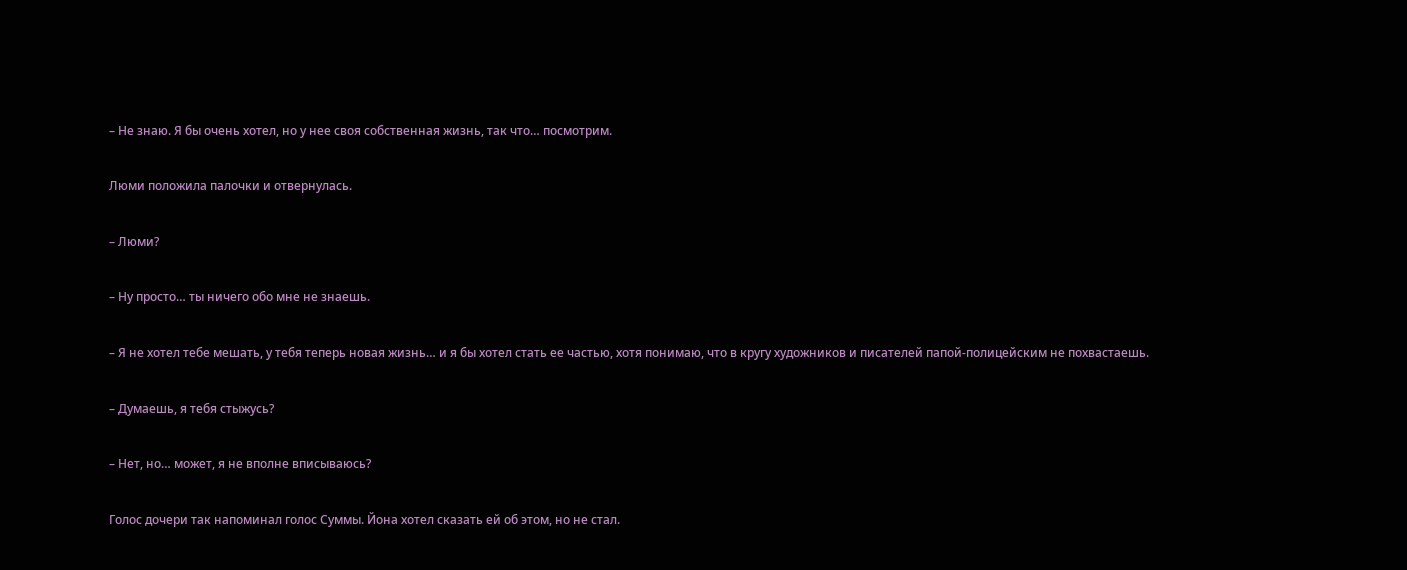– Не знаю. Я бы очень хотел, но у нее своя собственная жизнь, так что… посмотрим.

Люми положила палочки и отвернулась.

– Люми?

– Ну просто… ты ничего обо мне не знаешь.

– Я не хотел тебе мешать, у тебя теперь новая жизнь… и я бы хотел стать ее частью, хотя понимаю, что в кругу художников и писателей папой-полицейским не похвастаешь.

– Думаешь, я тебя стыжусь?

– Нет, но… может, я не вполне вписываюсь?

Голос дочери так напоминал голос Суммы. Йона хотел сказать ей об этом, но не стал.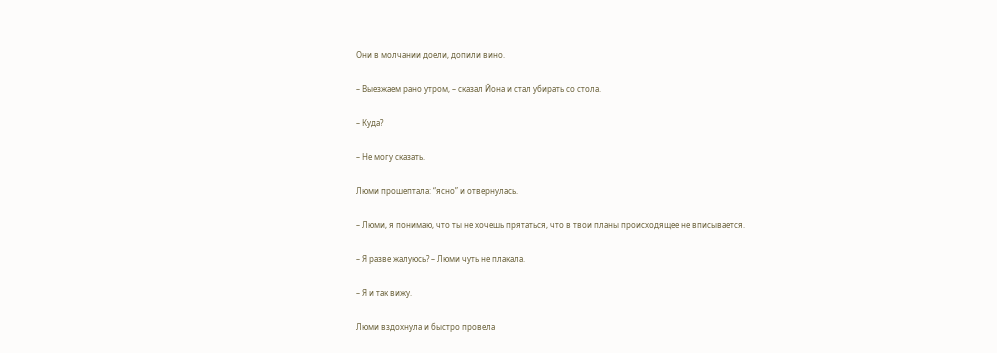Они в молчании доели, допили вино.

– Выезжаем рано утром, – сказал Йона и стал убирать со стола.

– Куда?

– Не могу сказать.

Люми прошептала: “ясно” и отвернулась.

– Люми, я понимаю, что ты не хочешь прятаться, что в твои планы происходящее не вписывается.

– Я разве жалуюсь? – Люми чуть не плакала.

– Я и так вижу.

Люми вздохнула и быстро провела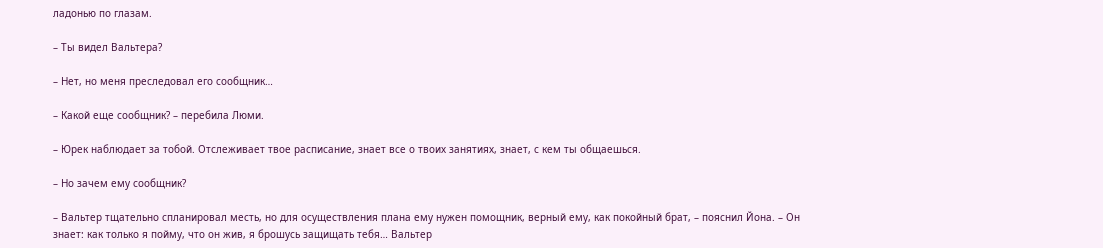ладонью по глазам.

– Ты видел Вальтера?

– Нет, но меня преследовал его сообщник…

– Какой еще сообщник? – перебила Люми.

– Юрек наблюдает за тобой. Отслеживает твое расписание, знает все о твоих занятиях, знает, с кем ты общаешься.

– Но зачем ему сообщник?

– Вальтер тщательно спланировал месть, но для осуществления плана ему нужен помощник, верный ему, как покойный брат, – пояснил Йона. – Он знает: как только я пойму, что он жив, я брошусь защищать тебя… Вальтер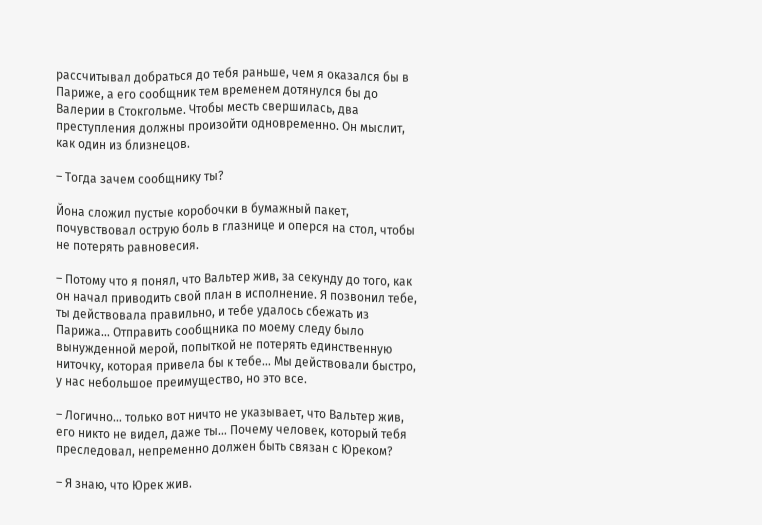рассчитывал добраться до тебя раньше, чем я оказался бы в Париже, а его сообщник тем временем дотянулся бы до Валерии в Стокгольме. Чтобы месть свершилась, два преступления должны произойти одновременно. Он мыслит, как один из близнецов.

– Тогда зачем сообщнику ты?

Йона сложил пустые коробочки в бумажный пакет, почувствовал острую боль в глазнице и оперся на стол, чтобы не потерять равновесия.

– Потому что я понял, что Вальтер жив, за секунду до того, как он начал приводить свой план в исполнение. Я позвонил тебе, ты действовала правильно, и тебе удалось сбежать из Парижа… Отправить сообщника по моему следу было вынужденной мерой, попыткой не потерять единственную ниточку, которая привела бы к тебе… Мы действовали быстро, у нас небольшое преимущество, но это все.

– Логично… только вот ничто не указывает, что Вальтер жив, его никто не видел, даже ты… Почему человек, который тебя преследовал, непременно должен быть связан с Юреком?

– Я знаю, что Юрек жив.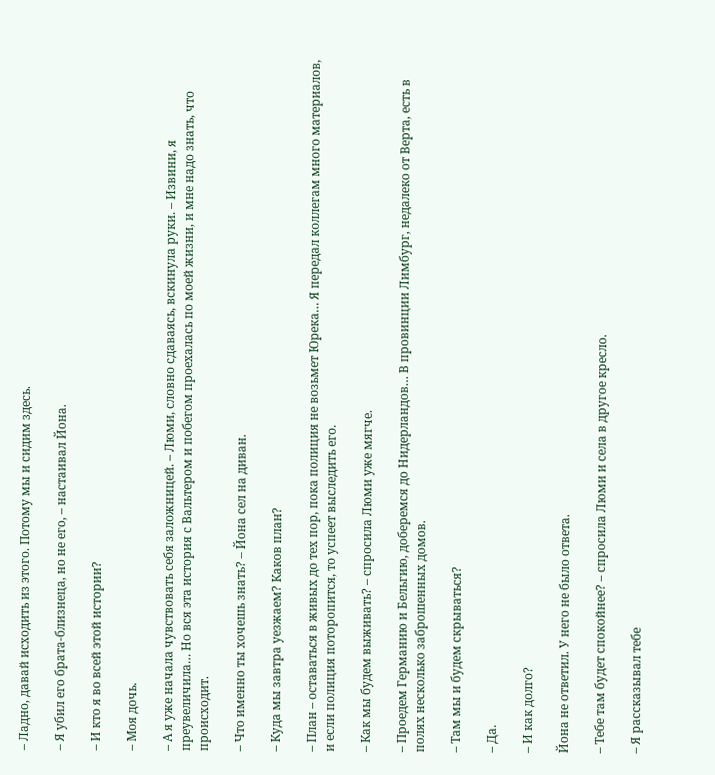– Ладно, давай исходить из этого. Потому мы и сидим здесь.

– Я убил его брата-близнеца, но не его, – настаивал Йона.

– И кто я во всей этой истории?

– Моя дочь.

– А я уже начала чувствовать себя заложницей. – Люми, словно сдаваясь, вскинула руки. – Извини, я преувеличила… Но вся эта история с Вальтером и побегом проехалась по моей жизни, и мне надо знать, что происходит.

– Что именно ты хочешь знать? – Йона сел на диван.

– Куда мы завтра уезжаем? Каков план?

– План – оставаться в живых до тех пор, пока полиция не возьмет Юрека… Я передал коллегам много материалов, и если полиция поторопится, то успеет выследить его.

– Как мы будем выживать? – спросила Люми уже мягче.

– Проедем Германию и Бельгию, доберемся до Нидерландов… В провинции Лимбург, недалеко от Верта, есть в полях несколько заброшенных домов.

– Там мы и будем скрываться?

– Да.

– И как долго?

Йона не ответил. У него не было ответа.

– Тебе там будет спокойнее? – спросила Люми и села в другое кресло.

– Я рассказывал тебе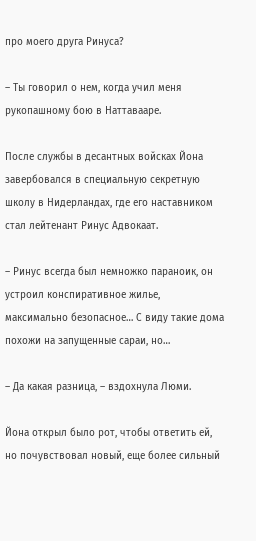про моего друга Ринуса?

– Ты говорил о нем, когда учил меня рукопашному бою в Наттавааре.

После службы в десантных войсках Йона завербовался в специальную секретную школу в Нидерландах, где его наставником стал лейтенант Ринус Адвокаат.

– Ринус всегда был немножко параноик, он устроил конспиративное жилье, максимально безопасное… С виду такие дома похожи на запущенные сараи, но…

– Да какая разница, – вздохнула Люми.

Йона открыл было рот, чтобы ответить ей, но почувствовал новый, еще более сильный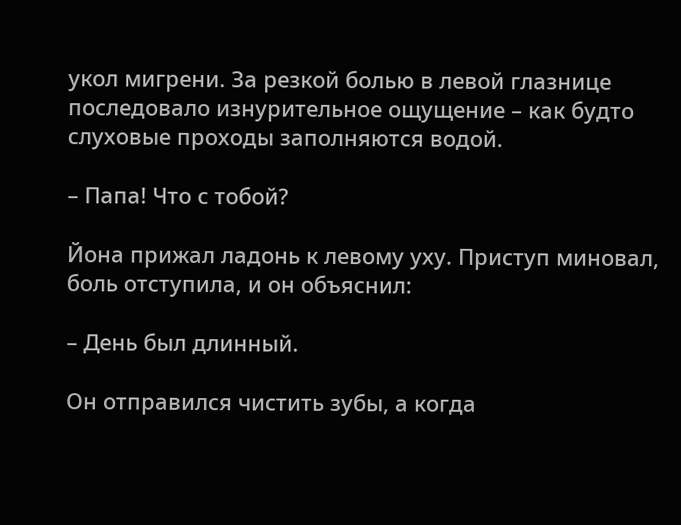укол мигрени. За резкой болью в левой глазнице последовало изнурительное ощущение – как будто слуховые проходы заполняются водой.

– Папа! Что с тобой?

Йона прижал ладонь к левому уху. Приступ миновал, боль отступила, и он объяснил:

– День был длинный.

Он отправился чистить зубы, а когда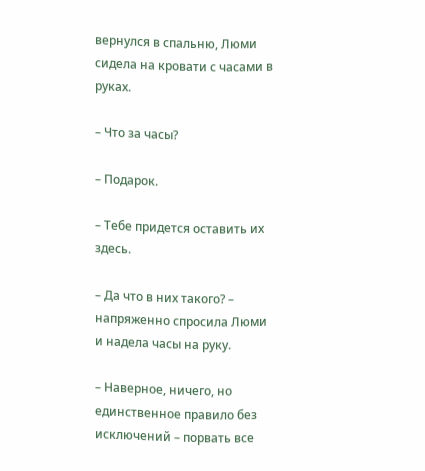вернулся в спальню, Люми сидела на кровати с часами в руках.

– Что за часы?

– Подарок.

– Тебе придется оставить их здесь.

– Да что в них такого? – напряженно спросила Люми и надела часы на руку.

– Наверное, ничего, но единственное правило без исключений – порвать все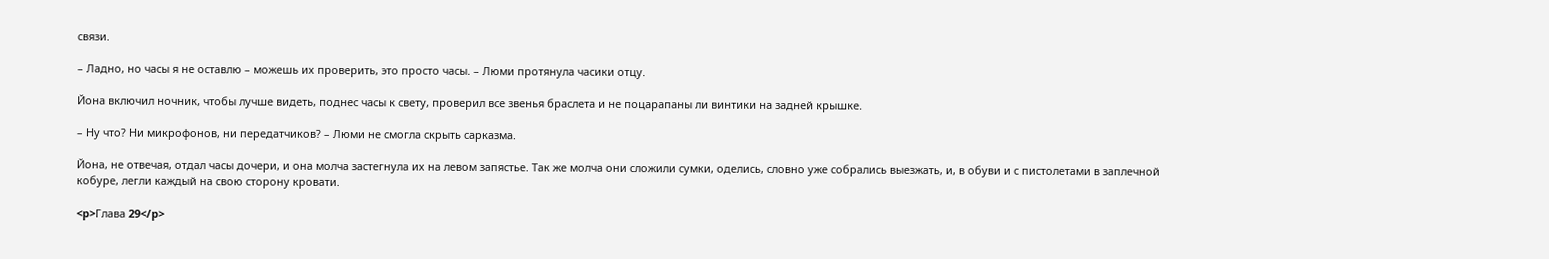связи.

– Ладно, но часы я не оставлю – можешь их проверить, это просто часы. – Люми протянула часики отцу.

Йона включил ночник, чтобы лучше видеть, поднес часы к свету, проверил все звенья браслета и не поцарапаны ли винтики на задней крышке.

– Ну что? Ни микрофонов, ни передатчиков? – Люми не смогла скрыть сарказма.

Йона, не отвечая, отдал часы дочери, и она молча застегнула их на левом запястье. Так же молча они сложили сумки, оделись, словно уже собрались выезжать, и, в обуви и с пистолетами в заплечной кобуре, легли каждый на свою сторону кровати.

<p>Глава 29</p>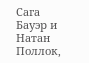Сага Бауэр и Натан Поллок,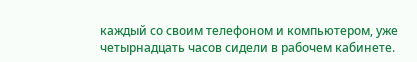каждый со своим телефоном и компьютером, уже четырнадцать часов сидели в рабочем кабинете.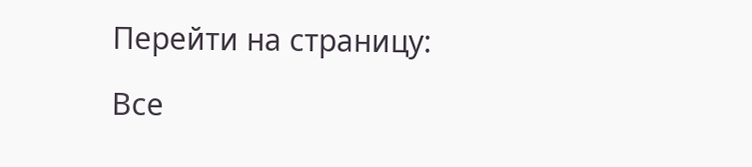Перейти на страницу:

Все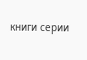книги серии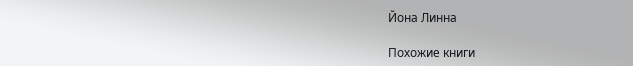Йона Линна

Похожие книги